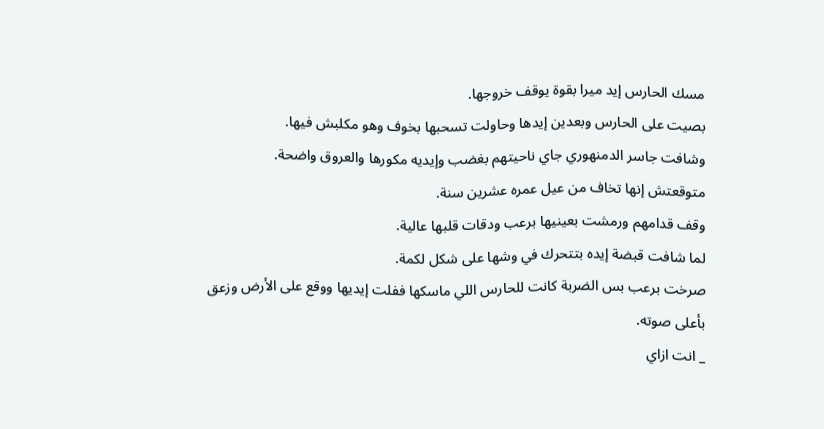مسك الحارس إيد ميرا بقوة يوقف خروجها.
بصيت على الحارس وبعدين إيدها وحاولت تسحبها بخوف وهو مكلبش فيها.
وشافت جاسر الدمنهوري جاي ناحيتهم بغضب وإيديه مكورها والعروق واضحة.
متوقعتش إنها تخاف من عيل عمره عشرين سنة.
وقف قدامهم ورمشت بعينيها برعب ودقات قلبها عالية.
لما شافت قبضة إيده بتتحرك في وشها على شكل لكمة.
صرخت برعب بس الضربة كانت للحارس اللي ماسكها ففلت إيديها ووقع على الأرض وزعق بأعلى صوته.
_ انت ازاي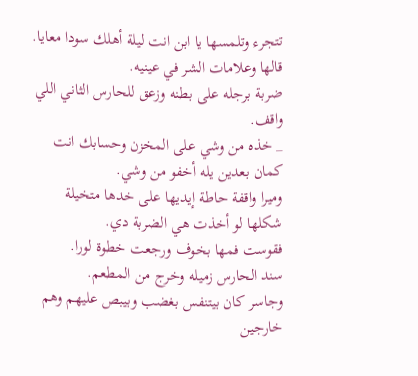تتجرء وتلمسها يا ابن انت ليلة أهلك سودا معايا.
قالها وعلامات الشر في عينيه.
ضربة برجله على بطنه وزعق للحارس الثاني اللي واقف.
_ خذه من وشي على المخزن وحسابك انت كمان بعدين يله أخفو من وشي.
وميرا واقفة حاطة إيديها على خدها متخيلة شكلها لو أخذت هي الضربة دي.
فقوست فمها بخوف ورجعت خطوة لورا.
سند الحارس زميله وخرج من المطعم.
وجاسر كان بيتنفس بغضب وبيبص عليهم وهم خارجين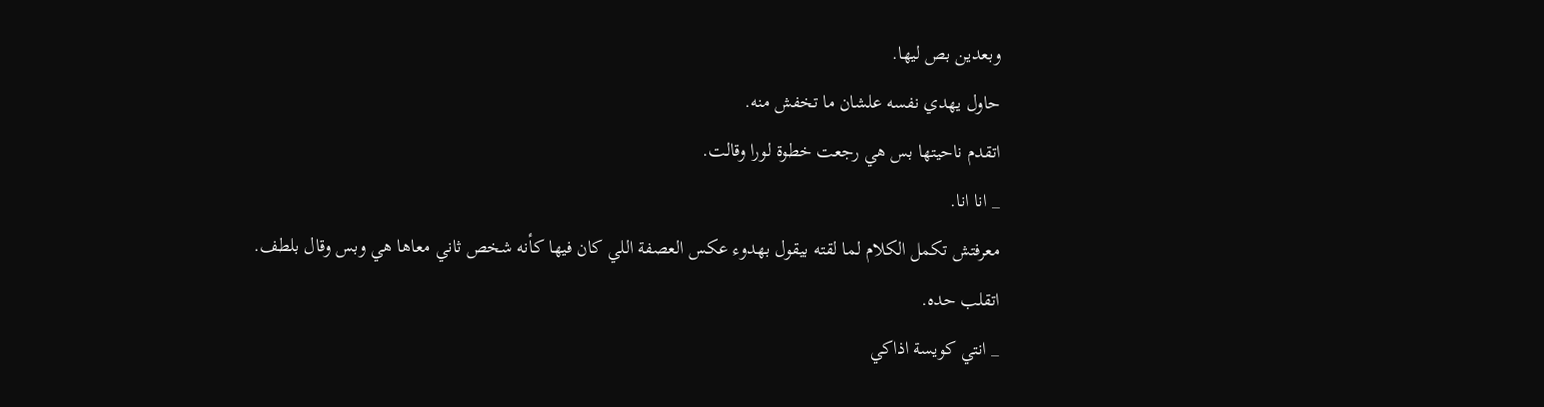وبعدين بص ليها.
حاول يهدي نفسه علشان ما تخفش منه.
اتقدم ناحيتها بس هي رجعت خطوة لورا وقالت.
_ انا انا.
معرفتش تكمل الكلام لما لقته بيقول بهدوء عكس العصفة اللي كان فيها كأنه شخص ثاني معاها هي وبس وقال بلطف.
اتقلب حده.
_ انتي كويسة اذاكي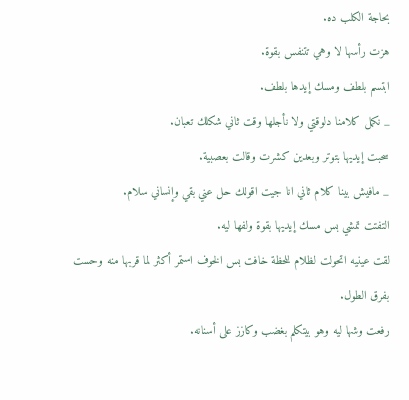بحاجة الكلب ده.
هزت رأسها لا وهي تتنفس بقوة.
ابتسم بلطف ومسك إيدها بلطف.
_ نكمل كلامنا دلوقتي ولا نأجلها وقت ثاني شكلك تعبان.
سحبت إيديها بتوتر وبعدين كشرت وقالت بعصبية.
_ مافيش بينا كلام ثاني انا جيت اقولك حل عني بقي وإنساني سلام.
التفتت تمشي بس مسك إيديها بقوة ولفها ليه.
لقت عينيه اتحولت لظلام للحظة خافت بس الخوف استمر أكثر لما قربها منه وحست بفرق الطول.
رفعت وشها ليه وهو بيتكلم بغضب وكازز على أسنانه.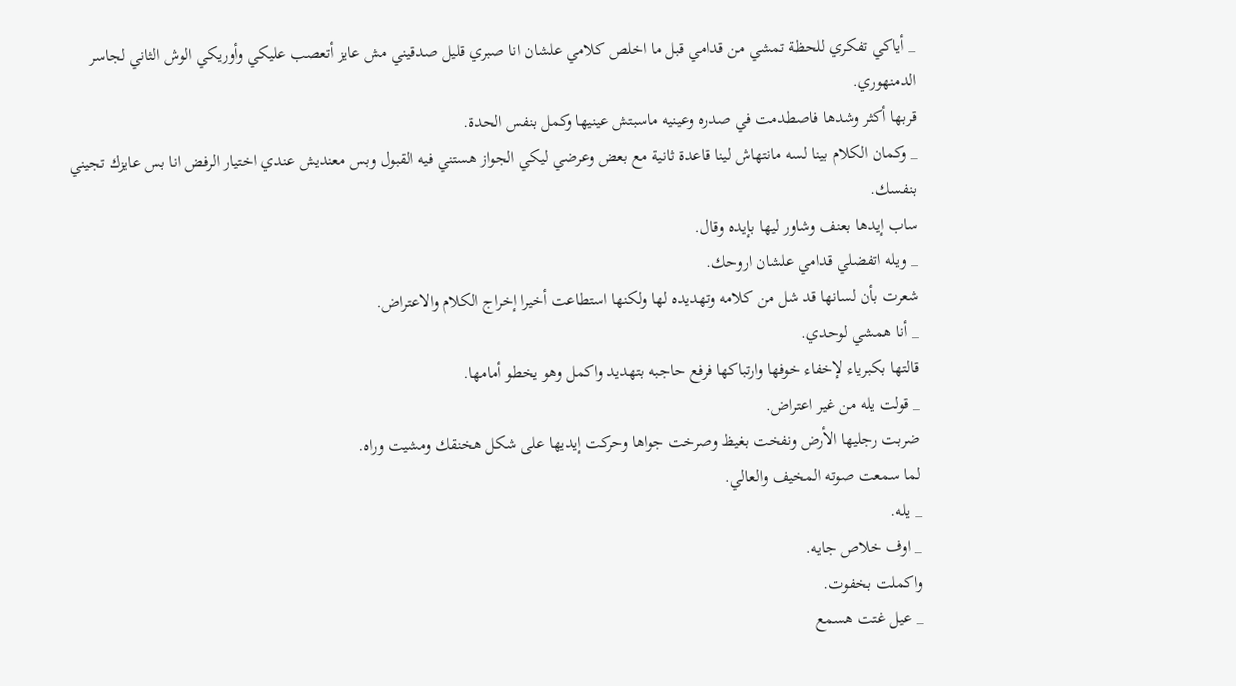_ أياكي تفكري للحظة تمشي من قدامي قبل ما اخلص كلامي علشان انا صبري قليل صدقيني مش عايز أتعصب عليكي وأوريكي الوش الثاني لجاسر الدمنهوري.
قربها أكثر وشدها فاصطدمت في صدره وعينيه ماسبتش عينيها وكمل بنفس الحدة.
_ وكمان الكلام بينا لسه مانتهاش لينا قاعدة ثانية مع بعض وعرضي ليكي الجواز هستني فيه القبول وبس معنديش عندي اختيار الرفض انا بس عايزك تجيني بنفسك.
ساب إيدها بعنف وشاور ليها بإيده وقال.
_ ويله اتفضلي قدامي علشان اروحك.
شعرت بأن لسانها قد شل من كلامه وتهديده لها ولكنها استطاعت أخيرا إخراج الكلام والاعتراض.
_ أنا همشي لوحدي.
قالتها بكبرياء لإخفاء خوفها وارتباكها فرفع حاجبه بتهديد واكمل وهو يخطو أمامها.
_ قولت يله من غير اعتراض.
ضربت رجليها الأرض ونفخت بغيظ وصرخت جواها وحركت إيديها على شكل هخنقك ومشيت وراه.
لما سمعت صوته المخيف والعالي.
_ يله.
_ اوف خلاص جايه.
واكملت بخفوت.
_ عيل غتت هسمع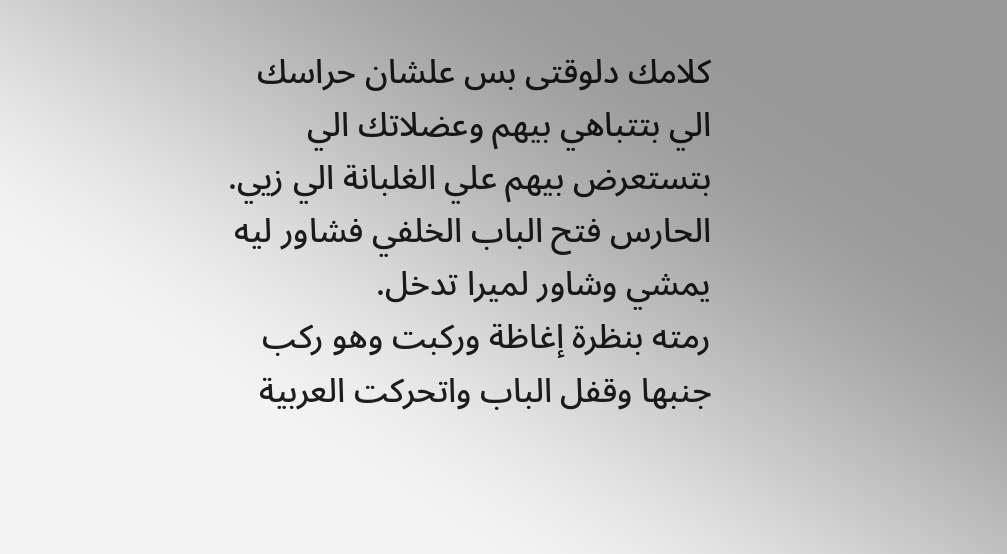كلامك دلوقتى بس علشان حراسك الي بتتباهي بيهم وعضلاتك الي بتستعرض بيهم علي الغلبانة الي زيي.
الحارس فتح الباب الخلفي فشاور ليه يمشي وشاور لميرا تدخل.
رمته بنظرة إغاظة وركبت وهو ركب جنبها وقفل الباب واتحركت العربية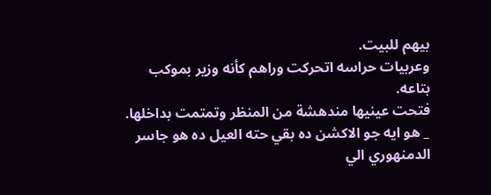بيهم للبيت.
وعربيات حراسه اتحركت وراهم كأنه وزير بموكب بتاعه.
فتحت عينيها مندهشة من المنظر وتمتمت بداخلها.
_ هو ايه جو الاكشن ده بقي حته العيل ده هو جاسر الدمنهوري الي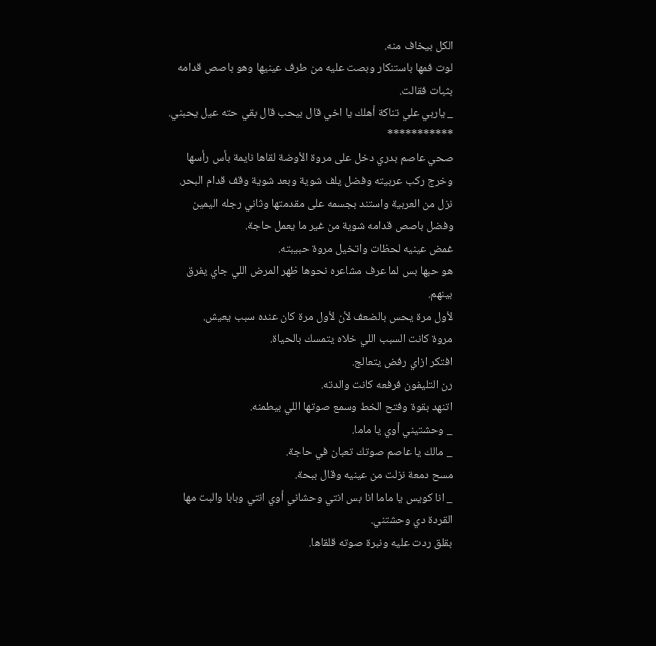الكل بيخاف منه.
لوت فمها باستنكار وبصت عليه من طرف عينيها وهو باصص قدامه بثبات فقالت.
_ ياربي علي تناكة أهلك يا اخي قال بيحب قال بقي حته عيل يحبني.
***********
صحي عاصم بدري دخل على مروة الأوضة لقاها نايمة بأس رأسها وخرج ركب عربيته وفضل يلف شوية وبعد شوية وقف قدام البحر.
نزل من العربية واستند بجسمه على مقدمتها وثاني رجله اليمين وفضل باصص قدامه شوية من غير ما يعمل حاجة.
غمض عينيه لحظات واتخيل مروة حبيبته.
هو حبها بس لما عرف مشاعره نحوها ظهر المرض اللي جاي يفرق بينهم.
لأول مرة يحس بالضعف لأن لأول مرة كان عنده سبب يعيش.
مروة كانت السبب اللي خلاه يتمسك بالحياة.
افتكر ازاي رفض يتعالج.
رن التليفون فرفعه كانت والدته.
اتنهد بقوة وفتح الخط وسمع صوتها اللي بيطمنه.
_ وحشتيني أوي يا ماما.
_ مالك يا عاصم صوتك تعبان في حاجة.
مسح دمعة نزلت من عينيه وقال ببحة.
_ انا كويس يا ماما انا بس انتي وحشاني أوي انتي وبابا والبت مها القردة دي وحشتني.
بقلق ردت عليه ونبرة صوته قلقاها.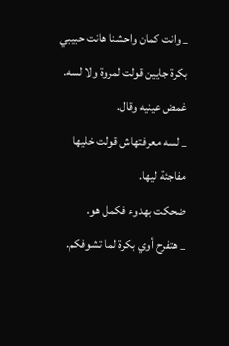_ وانت كمان واحشنا هانت حبيبي بكرة جايين قولت لمروة ولا لسه.
غمض عينيه وقال.
_ لسه معرفتهاش قولت خليها مفاجئة ليها.
ضحكت بهدوء فكمل هو.
_ هتفرح أوي بكرة لما تشوفكم.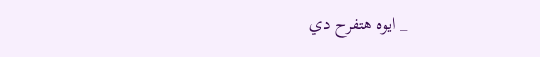_ ايوه هتفرح دي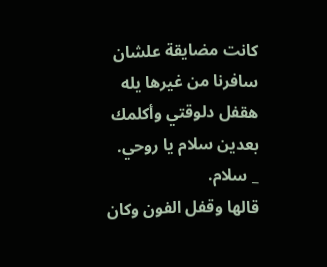كانت مضايقة علشان سافرنا من غيرها يله هقفل دلوقتي وأكلمك بعدين سلام يا روحي.
_ سلام.
قالها وقفل الفون وكان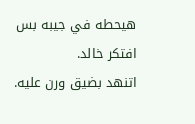هيحطه في جيبه بس افتكر خالد.
اتنهد بضيق ورن عليه.